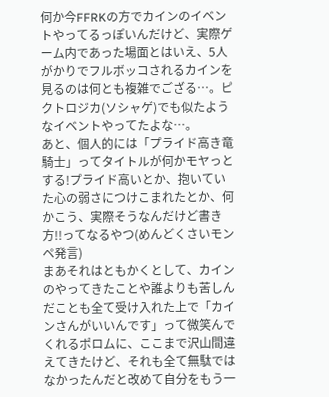何か今FFRKの方でカインのイベントやってるっぽいんだけど、実際ゲーム内であった場面とはいえ、5人がかりでフルボッコされるカインを見るのは何とも複雑でござる…。ピクトロジカ(ソシャゲ)でも似たようなイベントやってたよな…。
あと、個人的には「プライド高き竜騎士」ってタイトルが何かモヤっとする!プライド高いとか、抱いていた心の弱さにつけこまれたとか、何かこう、実際そうなんだけど書き方!!ってなるやつ(めんどくさいモンペ発言)
まあそれはともかくとして、カインのやってきたことや誰よりも苦しんだことも全て受け入れた上で「カインさんがいいんです」って微笑んでくれるポロムに、ここまで沢山間違えてきたけど、それも全て無駄ではなかったんだと改めて自分をもう一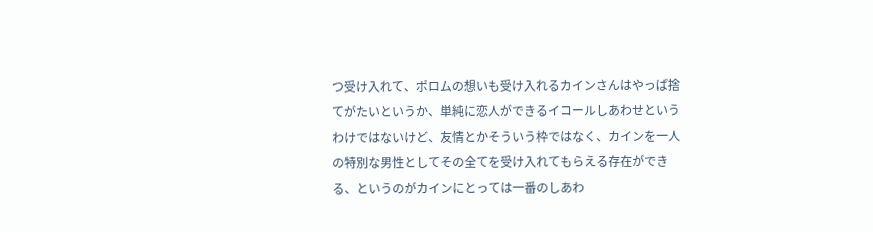つ受け入れて、ポロムの想いも受け入れるカインさんはやっぱ捨てがたいというか、単純に恋人ができるイコールしあわせというわけではないけど、友情とかそういう枠ではなく、カインを一人の特別な男性としてその全てを受け入れてもらえる存在ができる、というのがカインにとっては一番のしあわ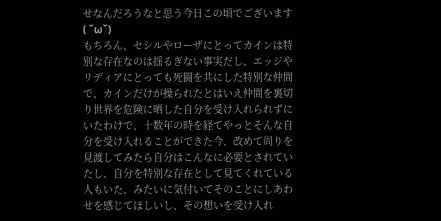せなんだろうなと思う今日この頃でございます( ˘ω˘)
もちろん、セシルやローザにとってカインは特別な存在なのは揺るぎない事実だし、エッジやリディアにとっても死闘を共にした特別な仲間で、カインだけが操られたとはいえ仲間を裏切り世界を危険に晒した自分を受け入れられずにいたわけで、十数年の時を経てやっとそんな自分を受け入れることができた今、改めて周りを見渡してみたら自分はこんなに必要とされていたし、自分を特別な存在として見てくれている人もいた、みたいに気付いてそのことにしあわせを感じてほしいし、その想いを受け入れ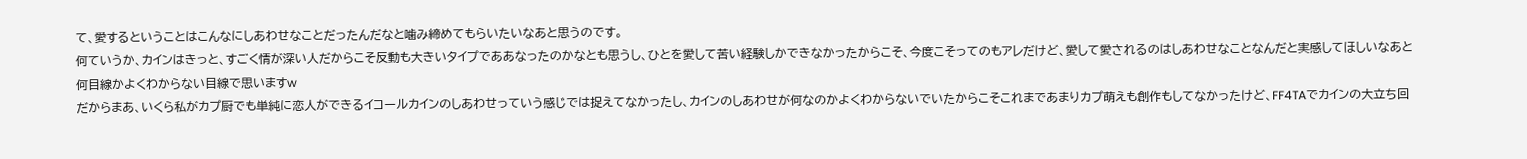て、愛するということはこんなにしあわせなことだったんだなと噛み締めてもらいたいなあと思うのです。
何ていうか、カインはきっと、すごく情が深い人だからこそ反動も大きいタイプでああなったのかなとも思うし、ひとを愛して苦い経験しかできなかったからこそ、今度こそってのもアレだけど、愛して愛されるのはしあわせなことなんだと実感してほしいなあと何目線かよくわからない目線で思いますw
だからまあ、いくら私がカプ厨でも単純に恋人ができるイコールカインのしあわせっていう感じでは捉えてなかったし、カインのしあわせが何なのかよくわからないでいたからこそこれまであまりカプ萌えも創作もしてなかったけど、FF4TAでカインの大立ち回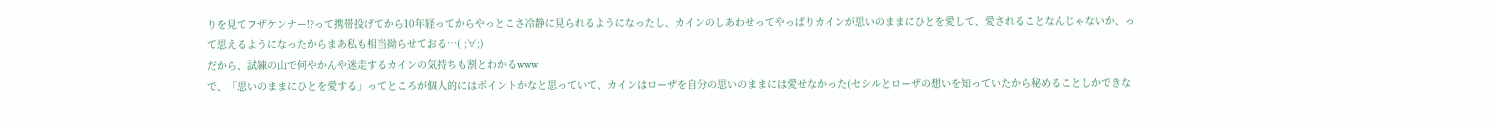りを見てフザケンナー!?って携帯投げてから10年経ってからやっとこさ冷静に見られるようになったし、カインのしあわせってやっぱりカインが思いのままにひとを愛して、愛されることなんじゃないか、って思えるようになったからまあ私も相当拗らせておる…( ;∀;)
だから、試練の山で何やかんや迷走するカインの気持ちも割とわかるwww
で、「思いのままにひとを愛する」ってところが個人的にはポイントかなと思っていて、カインはローザを自分の思いのままには愛せなかった(セシルとローザの想いを知っていたから秘めることしかできな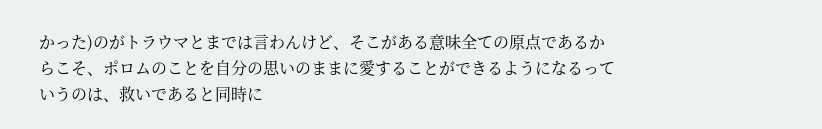かった)のがトラウマとまでは言わんけど、そこがある意味全ての原点であるからこそ、ポロムのことを自分の思いのままに愛することができるようになるっていうのは、救いであると同時に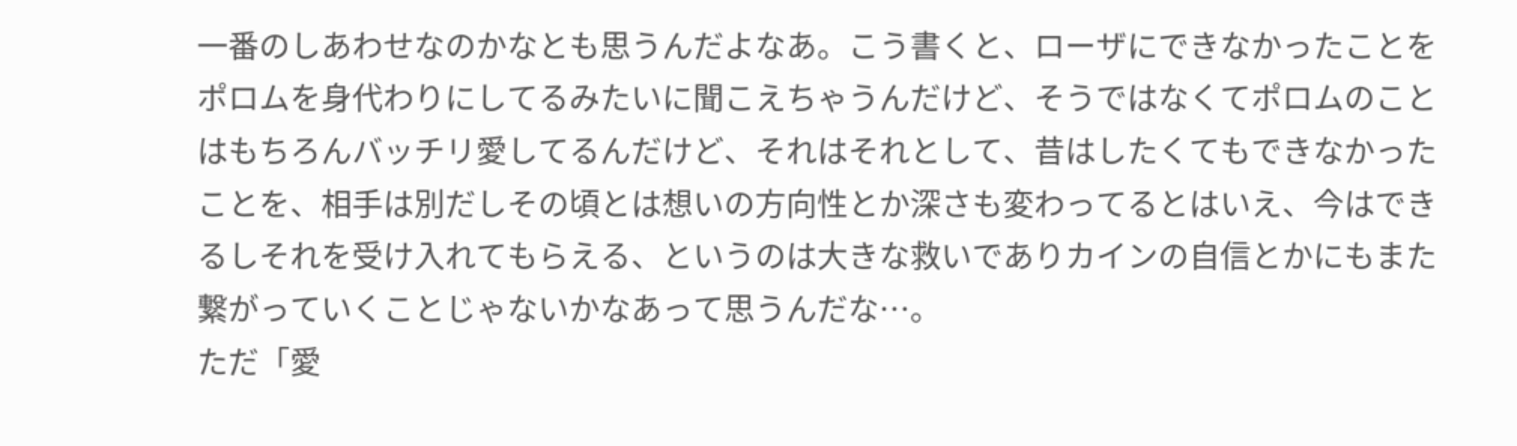一番のしあわせなのかなとも思うんだよなあ。こう書くと、ローザにできなかったことをポロムを身代わりにしてるみたいに聞こえちゃうんだけど、そうではなくてポロムのことはもちろんバッチリ愛してるんだけど、それはそれとして、昔はしたくてもできなかったことを、相手は別だしその頃とは想いの方向性とか深さも変わってるとはいえ、今はできるしそれを受け入れてもらえる、というのは大きな救いでありカインの自信とかにもまた繋がっていくことじゃないかなあって思うんだな…。
ただ「愛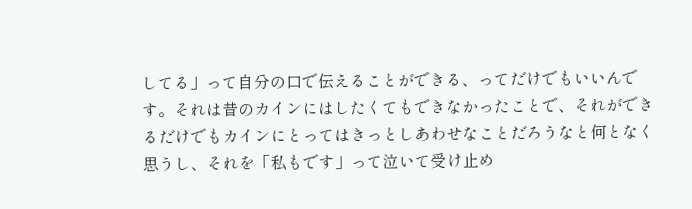してる」って自分の口で伝えることができる、ってだけでもいいんです。それは昔のカインにはしたくてもできなかったことで、それができるだけでもカインにとってはきっとしあわせなことだろうなと何となく思うし、それを「私もです」って泣いて受け止め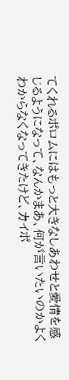てくれるポロムにはもっと大きなしあわせと愛情を感じるようになって、なんかまあ、何が言いたいのかよくわからなくなってきたけど、カイポ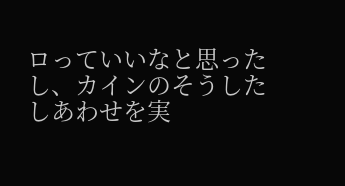ロっていいなと思ったし、カインのそうしたしあわせを実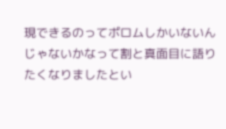現できるのってポロムしかいないんじゃないかなって割と真面目に語りたくなりましたとい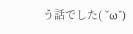う話でした( ˘ω˘)